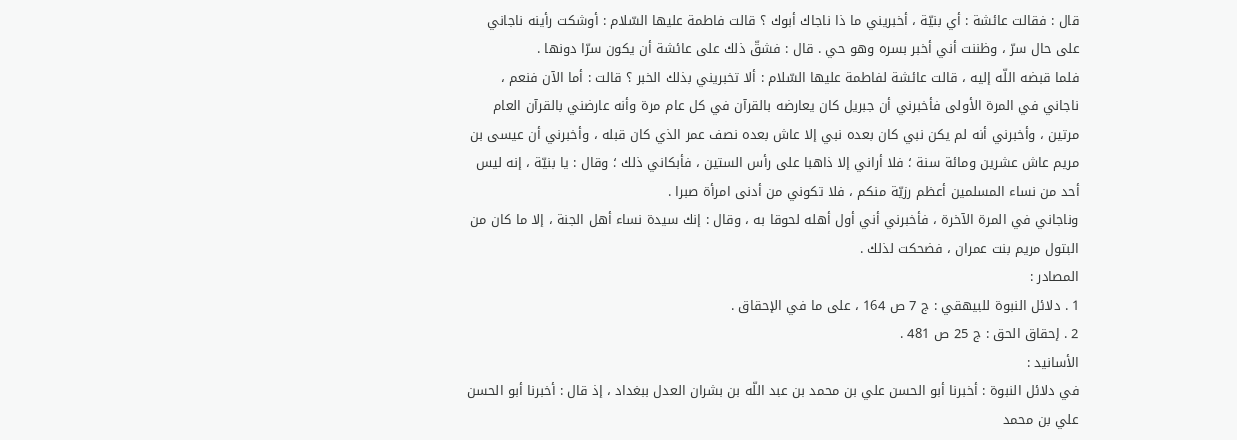قال : فقالت عائشة : أي بنيّة ، أخبريني ما ذا ناجاك أبوك ؟ قالت فاطمة عليها السّلام : أوشكت رأينه ناجاني على حال سرّ ، وظننت أني أخبر بسره وهو حي . قال : فشقّ ذلك على عائشة أن يكون سرّا دونها .
فلما قبضه اللّه إليه ، قالت عائشة لفاطمة عليها السّلام : ألا تخبريني بذلك الخبر ؟ قالت : أما الآن فنعم ، ناجاني في المرة الأولى فأخبرني أن جبريل كان يعارضه بالقرآن في كل عام مرة وأنه عارضني بالقرآن العام مرتين ، وأخبرني أنه لم يكن نبي كان بعده نبي إلا عاش بعده نصف عمر الذي كان قبله ، وأخبرني أن عيسى بن مريم عاش عشرين ومائة سنة ؛ فلا أراني إلا ذاهبا على رأس الستين ، فأبكاني ذلك ؛ وقال : يا بنيّة ، إنه ليس أحد من نساء المسلمين أعظم رزيّة منكم ، فلا تكوني من أدنى امرأة صبرا .
وناجاني في المرة الآخرة ، فأخبرني أني أول أهله لحوقا به ، وقال : إنك سيدة نساء أهل الجنة ، إلا ما كان من البتول مريم بنت عمران ، فضحكت لذلك .
المصادر :
1 . دلائل النبوة للبيهقي : ج 7 ص 164 ، على ما في الإحقاق .
2 . إحقاق الحق : ج 25 ص 481 .
الأسانيد :
في دلائل النبوة : أخبرنا أبو الحسن علي بن محمد بن عبد اللّه بن بشران العدل ببغداد ، إذ قال : أخبرنا أبو الحسن علي بن محمد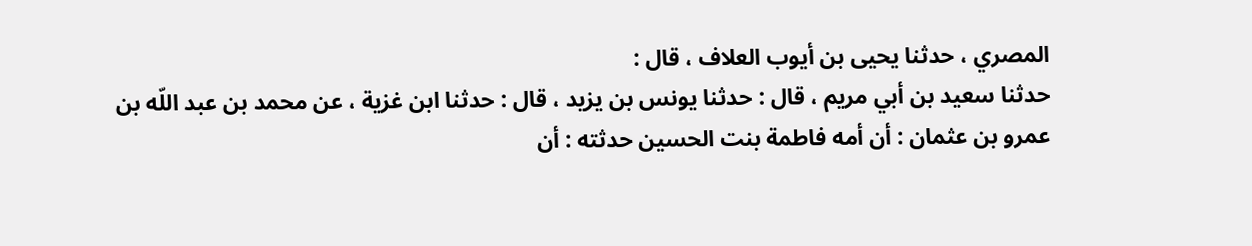المصري ، حدثنا يحيى بن أيوب العلاف ، قال :
حدثنا سعيد بن أبي مريم ، قال : حدثنا يونس بن يزيد ، قال : حدثنا ابن غزية ، عن محمد بن عبد اللّه بن عمرو بن عثمان : أن أمه فاطمة بنت الحسين حدثته : أن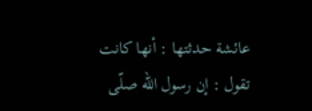عائشة حدثتها : أنها كانت تقول : إن رسول اللّه صلّى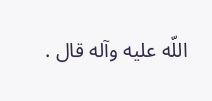اللّه عليه وآله قال .